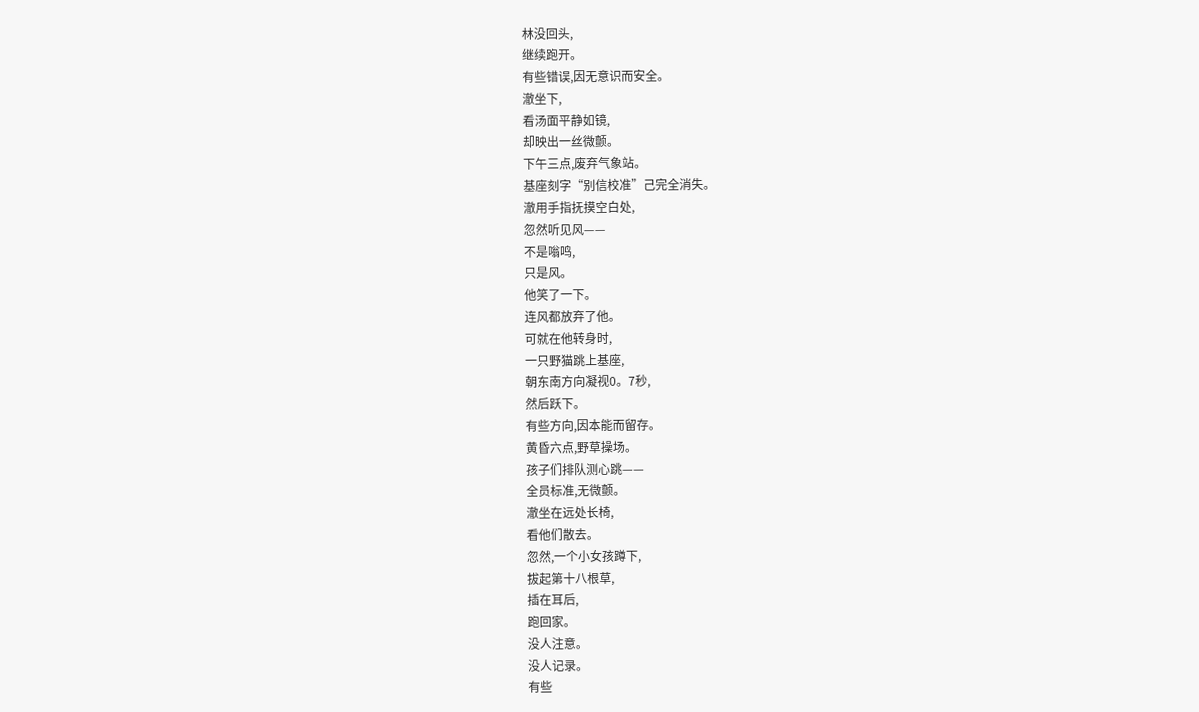林没回头,
继续跑开。
有些错误,因无意识而安全。
澈坐下,
看汤面平静如镜,
却映出一丝微颤。
下午三点,废弃气象站。
基座刻字“别信校准”己完全消失。
澈用手指抚摸空白处,
忽然听见风——
不是嗡鸣,
只是风。
他笑了一下。
连风都放弃了他。
可就在他转身时,
一只野猫跳上基座,
朝东南方向凝视0。7秒,
然后跃下。
有些方向,因本能而留存。
黄昏六点,野草操场。
孩子们排队测心跳——
全员标准,无微颤。
澈坐在远处长椅,
看他们散去。
忽然,一个小女孩蹲下,
拔起第十八根草,
插在耳后,
跑回家。
没人注意。
没人记录。
有些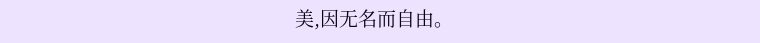美,因无名而自由。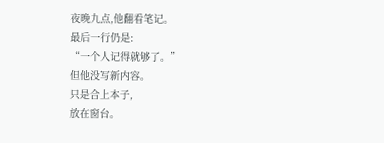夜晚九点,他翻看笔记。
最后一行仍是:
“一个人记得就够了。”
但他没写新内容。
只是合上本子,
放在窗台。